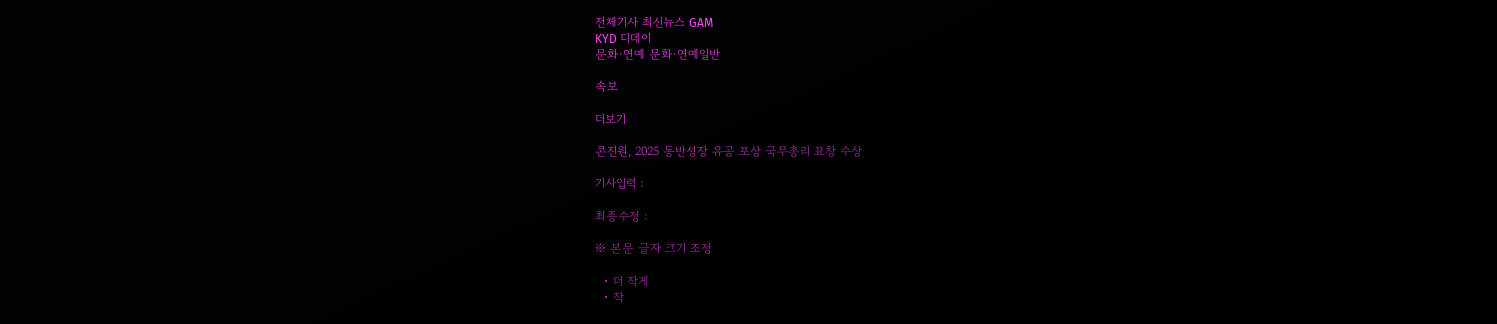전체기사 최신뉴스 GAM
KYD 디데이
문화·연예 문화·연예일반

속보

더보기

콘진원, 2025 동반성장 유공 포상 국무총리 표창 수상

기사입력 :

최종수정 :

※ 본문 글자 크기 조정

  • 더 작게
  • 작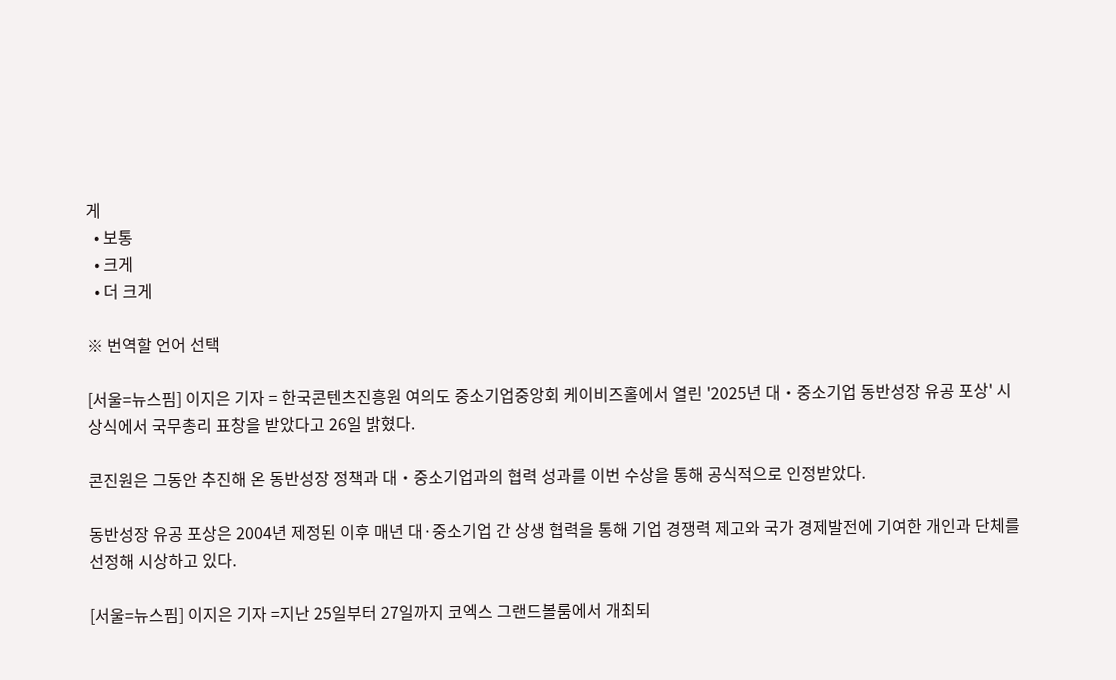게
  • 보통
  • 크게
  • 더 크게

※ 번역할 언어 선택

[서울=뉴스핌] 이지은 기자 = 한국콘텐츠진흥원 여의도 중소기업중앙회 케이비즈홀에서 열린 '2025년 대‧중소기업 동반성장 유공 포상' 시상식에서 국무총리 표창을 받았다고 26일 밝혔다.

콘진원은 그동안 추진해 온 동반성장 정책과 대‧중소기업과의 협력 성과를 이번 수상을 통해 공식적으로 인정받았다.

동반성장 유공 포상은 2004년 제정된 이후 매년 대·중소기업 간 상생 협력을 통해 기업 경쟁력 제고와 국가 경제발전에 기여한 개인과 단체를 선정해 시상하고 있다.

[서울=뉴스핌] 이지은 기자 =지난 25일부터 27일까지 코엑스 그랜드볼룸에서 개최되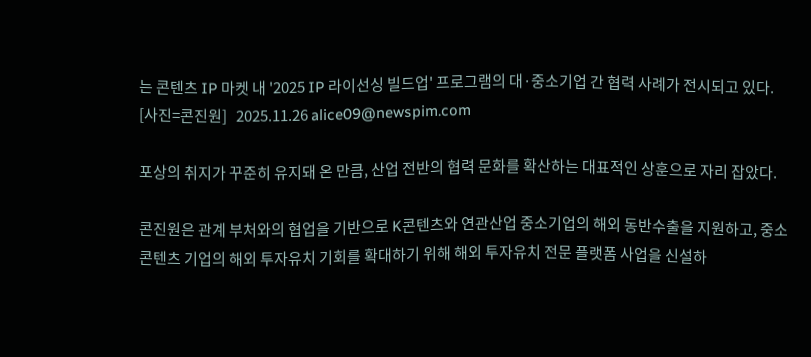는 콘텐츠 IP 마켓 내 '2025 IP 라이선싱 빌드업' 프로그램의 대·중소기업 간 협력 사례가 전시되고 있다.  [사진=콘진원]   2025.11.26 alice09@newspim.com

포상의 취지가 꾸준히 유지돼 온 만큼, 산업 전반의 협력 문화를 확산하는 대표적인 상훈으로 자리 잡았다.

콘진원은 관계 부처와의 협업을 기반으로 K콘텐츠와 연관산업 중소기업의 해외 동반수출을 지원하고, 중소 콘텐츠 기업의 해외 투자유치 기회를 확대하기 위해 해외 투자유치 전문 플랫폼 사업을 신설하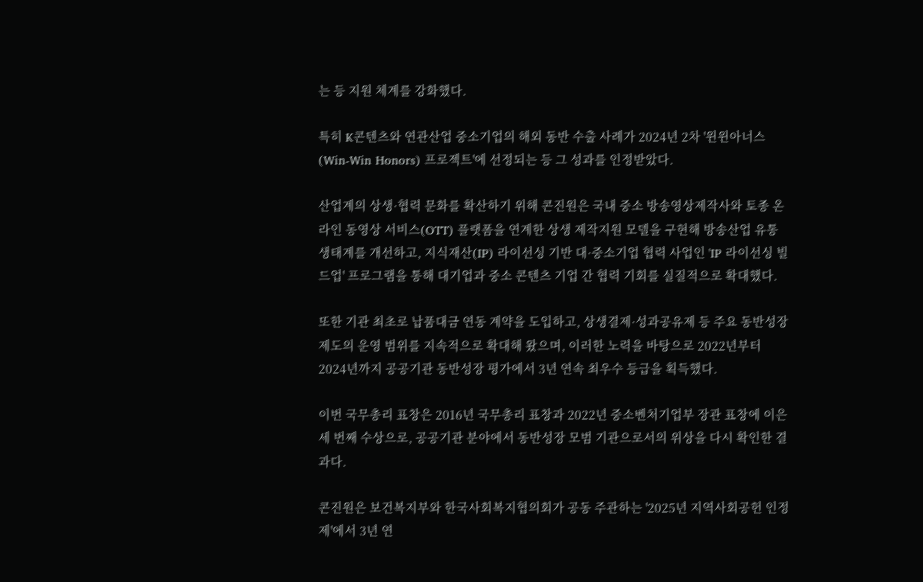는 등 지원 체계를 강화했다.

특히 K콘텐츠와 연관산업 중소기업의 해외 동반 수출 사례가 2024년 2차 '윈윈아너스(Win-Win Honors) 프로젝트'에 선정되는 등 그 성과를 인정받았다.

산업계의 상생·협력 문화를 확산하기 위해 콘진원은 국내 중소 방송영상제작사와 토종 온라인 동영상 서비스(OTT) 플랫폼을 연계한 상생 제작지원 모델을 구현해 방송산업 유통 생태계를 개선하고, 지식재산(IP) 라이선싱 기반 대·중소기업 협력 사업인 'IP 라이선싱 빌드업' 프로그램을 통해 대기업과 중소 콘텐츠 기업 간 협력 기회를 실질적으로 확대했다.

또한 기관 최초로 납품대금 연동 계약을 도입하고, 상생결제·성과공유제 등 주요 동반성장 제도의 운영 범위를 지속적으로 확대해 왔으며, 이러한 노력을 바탕으로 2022년부터 2024년까지 공공기관 동반성장 평가에서 3년 연속 최우수 등급을 획득했다.

이번 국무총리 표창은 2016년 국무총리 표창과 2022년 중소벤처기업부 장관 표창에 이은 세 번째 수상으로, 공공기관 분야에서 동반성장 모범 기관으로서의 위상을 다시 확인한 결과다.

콘진원은 보건복지부와 한국사회복지협의회가 공동 주관하는 '2025년 지역사회공헌 인정제'에서 3년 연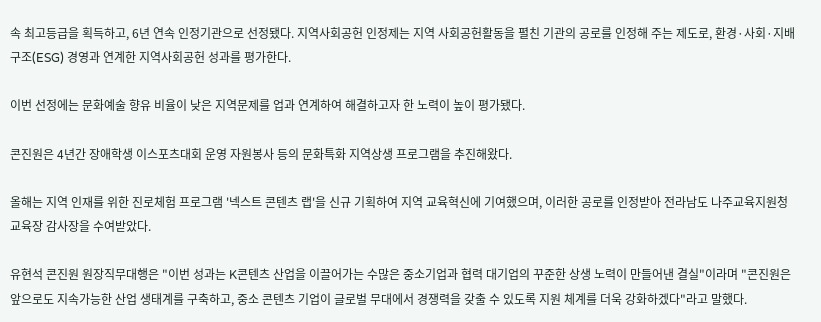속 최고등급을 획득하고, 6년 연속 인정기관으로 선정됐다. 지역사회공헌 인정제는 지역 사회공헌활동을 펼친 기관의 공로를 인정해 주는 제도로, 환경·사회·지배구조(ESG) 경영과 연계한 지역사회공헌 성과를 평가한다.

이번 선정에는 문화예술 향유 비율이 낮은 지역문제를 업과 연계하여 해결하고자 한 노력이 높이 평가됐다.

콘진원은 4년간 장애학생 이스포츠대회 운영 자원봉사 등의 문화특화 지역상생 프로그램을 추진해왔다.

올해는 지역 인재를 위한 진로체험 프로그램 '넥스트 콘텐츠 랩'을 신규 기획하여 지역 교육혁신에 기여했으며, 이러한 공로를 인정받아 전라남도 나주교육지원청 교육장 감사장을 수여받았다.

유현석 콘진원 원장직무대행은 "이번 성과는 K콘텐츠 산업을 이끌어가는 수많은 중소기업과 협력 대기업의 꾸준한 상생 노력이 만들어낸 결실"이라며 "콘진원은 앞으로도 지속가능한 산업 생태계를 구축하고, 중소 콘텐츠 기업이 글로벌 무대에서 경쟁력을 갖출 수 있도록 지원 체계를 더욱 강화하겠다"라고 말했다.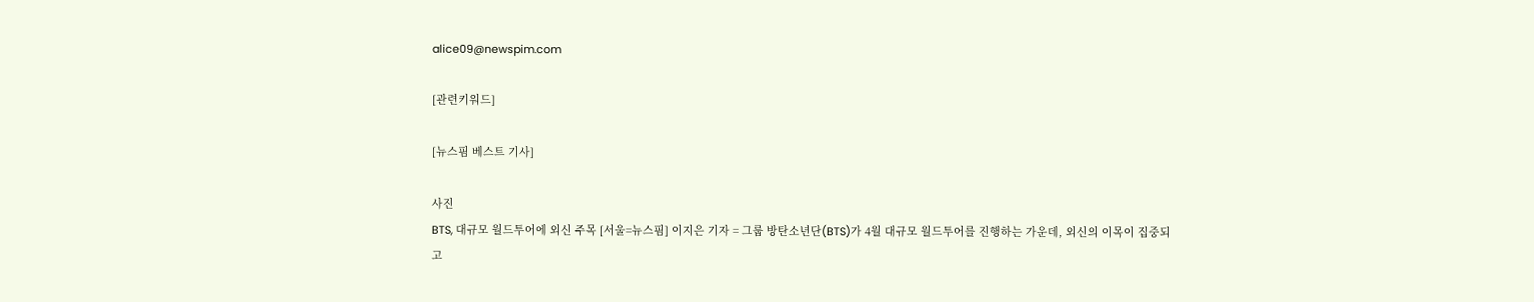alice09@newspim.com

[관련키워드]

[뉴스핌 베스트 기사]

사진
BTS, 대규모 월드투어에 외신 주목 [서울=뉴스핌] 이지은 기자 = 그룹 방탄소년단(BTS)가 4월 대규모 월드투어를 진행하는 가운데, 외신의 이목이 집중되고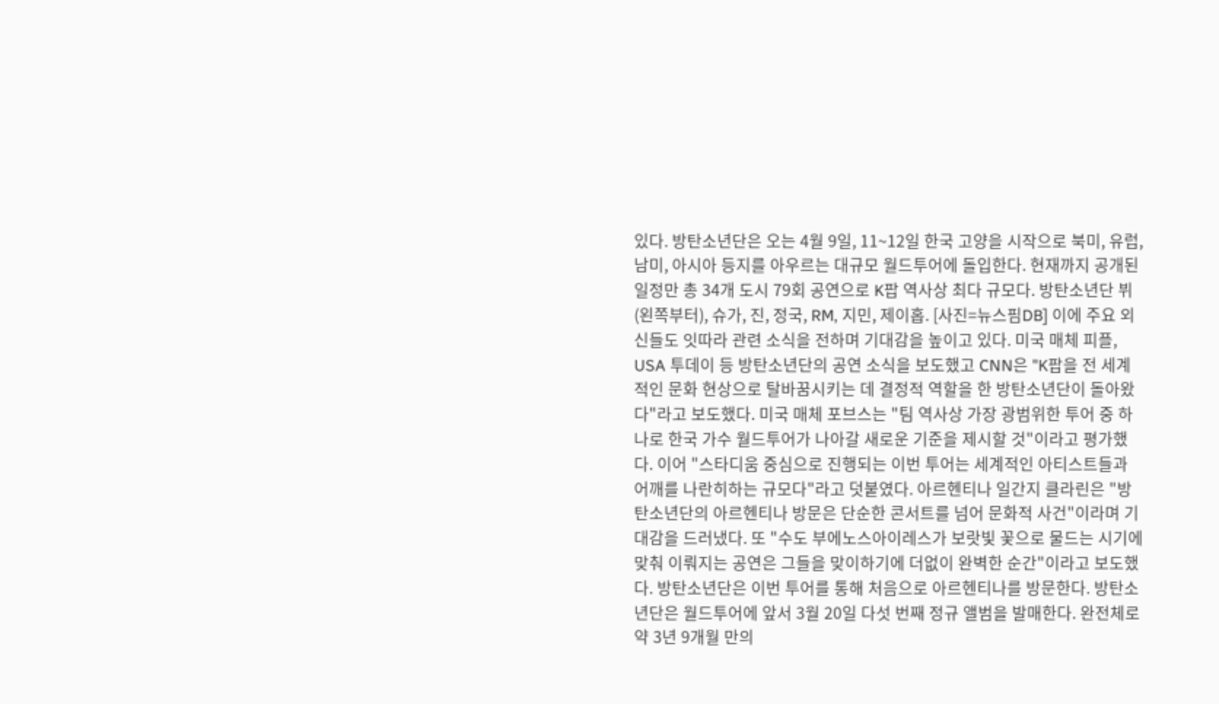있다. 방탄소년단은 오는 4월 9일, 11~12일 한국 고양을 시작으로 북미, 유럽, 남미, 아시아 등지를 아우르는 대규모 월드투어에 돌입한다. 현재까지 공개된 일정만 총 34개 도시 79회 공연으로 K팝 역사상 최다 규모다. 방탄소년단 뷔(왼쪽부터), 슈가, 진, 정국, RM, 지민, 제이홉. [사진=뉴스핌DB] 이에 주요 외신들도 잇따라 관련 소식을 전하며 기대감을 높이고 있다. 미국 매체 피플, USA 투데이 등 방탄소년단의 공연 소식을 보도했고 CNN은 "K팝을 전 세계적인 문화 현상으로 탈바꿈시키는 데 결정적 역할을 한 방탄소년단이 돌아왔다"라고 보도했다. 미국 매체 포브스는 "팀 역사상 가장 광범위한 투어 중 하나로 한국 가수 월드투어가 나아갈 새로운 기준을 제시할 것"이라고 평가했다. 이어 "스타디움 중심으로 진행되는 이번 투어는 세계적인 아티스트들과 어깨를 나란히하는 규모다"라고 덧붙였다. 아르헨티나 일간지 클라린은 "방탄소년단의 아르헨티나 방문은 단순한 콘서트를 넘어 문화적 사건"이라며 기대감을 드러냈다. 또 "수도 부에노스아이레스가 보랏빛 꽃으로 물드는 시기에 맞춰 이뤄지는 공연은 그들을 맞이하기에 더없이 완벽한 순간"이라고 보도했다. 방탄소년단은 이번 투어를 통해 처음으로 아르헨티나를 방문한다. 방탄소년단은 월드투어에 앞서 3월 20일 다섯 번째 정규 앨범을 발매한다. 완전체로 약 3년 9개월 만의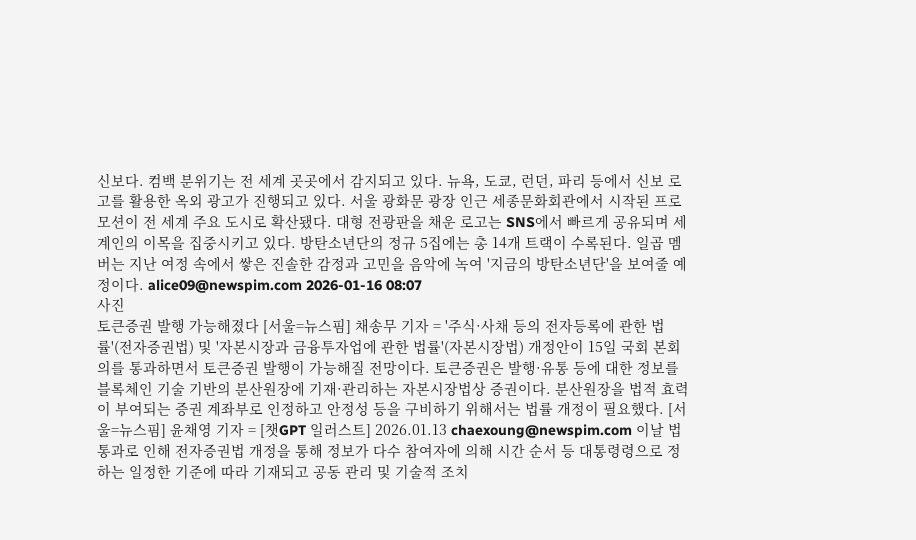신보다. 컴백 분위기는 전 세계 곳곳에서 감지되고 있다. 뉴욕, 도쿄, 런던, 파리 등에서 신보 로고를 활용한 옥외 광고가 진행되고 있다. 서울 광화문 광장 인근 세종문화회관에서 시작된 프로모션이 전 세계 주요 도시로 확산됐다. 대형 전광판을 채운 로고는 SNS에서 빠르게 공유되며 세계인의 이목을 집중시키고 있다. 방탄소년단의 정규 5집에는 총 14개 트랙이 수록된다. 일곱 멤버는 지난 여정 속에서 쌓은 진솔한 감정과 고민을 음악에 녹여 '지금의 방탄소년단'을 보여줄 예정이다. alice09@newspim.com 2026-01-16 08:07
사진
토큰증권 발행 가능해졌다 [서울=뉴스핌] 채송무 기자 = '주식·사채 등의 전자등록에 관한 법률'(전자증권법) 및 '자본시장과 금융투자업에 관한 법률'(자본시장법) 개정안이 15일 국회 본회의를 통과하면서 토큰증권 발행이 가능해질 전망이다. 토큰증권은 발행·유통 등에 대한 정보를 블록체인 기술 기반의 분산원장에 기재·관리하는 자본시장법상 증권이다. 분산원장을 법적 효력이 부여되는 증권 계좌부로 인정하고 안정성 등을 구비하기 위해서는 법률 개정이 필요했다. [서울=뉴스핌] 윤채영 기자 = [챗GPT 일러스트] 2026.01.13 chaexoung@newspim.com 이날 법 통과로 인해 전자증권법 개정을 통해 정보가 다수 참여자에 의해 시간 순서 등 대통령령으로 정하는 일정한 기준에 따라 기재되고 공동 관리 및 기술적 조치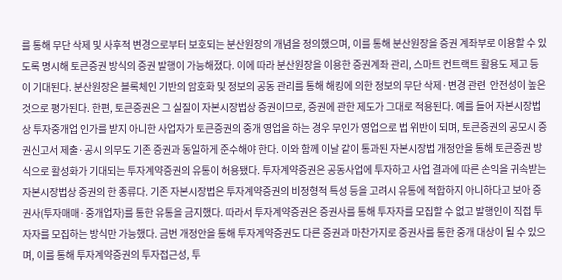를 통해 무단 삭제 및 사후적 변경으로부터 보호되는 분산원장의 개념을 정의했으며, 이를 통해 분산원장을 증권 계좌부로 이용할 수 있도록 명시해 토큰증권 방식의 증권 발행이 가능해졌다. 이에 따라 분산원장을 이용한 증권계좌 관리, 스마트 컨트랙트 활용도 제고 등이 기대된다. 분산원장은 블록체인 기반의 암호화 및 정보의 공동 관리를 통해 해킹에 의한 정보의 무단 삭제·변경 관련  안전성이 높은 것으로 평가된다. 한편, 토큰증권은 그 실질이 자본시장법상 증권이므로, 증권에 관한 제도가 그대로 적용된다. 예를 들어 자본시장법상 투자중개업 인가를 받지 아니한 사업자가 토큰증권의 중개 영업을 하는 경우 무인가 영업으로 법 위반이 되며, 토큰증권의 공모시 증권신고서 제출·공시 의무도 기존 증권과 동일하게 준수해야 한다. 이와 함께 이날 같이 통과된 자본시장법 개정안을 통해 토큰증권 방식으로 활성화가 기대되는 투자계약증권의 유통이 허용됐다. 투자계약증권은 공동사업에 투자하고 사업 결과에 따른 손익을 귀속받는 자본시장법상 증권의 한 종류다. 기존 자본시장법은 투자계약증권의 비정형적 특성 등을 고려시 유통에 적합하지 아니하다고 보아 증권사(투자매매·중개업자)를 통한 유통을 금지했다. 따라서 투자계약증권은 증권사를 통해 투자자를 모집할 수 없고 발행인이 직접 투자자를 모집하는 방식만 가능했다. 금번 개정안을 통해 투자계약증권도 다른 증권과 마찬가지로 증권사를 통한 중개 대상이 될 수 있으며, 이를 통해 투자계약증권의 투자접근성, 투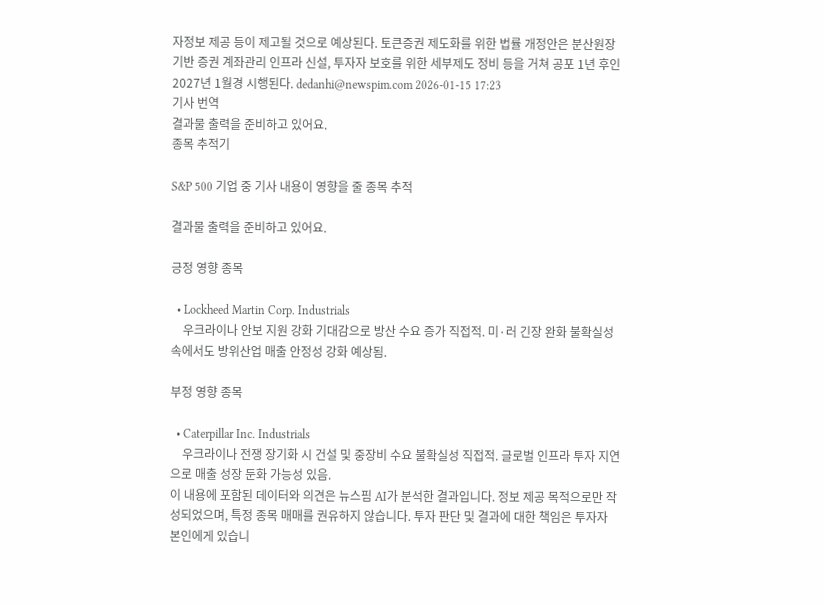자정보 제공 등이 제고될 것으로 예상된다. 토큰증권 제도화를 위한 법률 개정안은 분산원장 기반 증권 계좌관리 인프라 신설, 투자자 보호를 위한 세부제도 정비 등을 거쳐 공포 1년 후인 2027년 1월경 시행된다. dedanhi@newspim.com 2026-01-15 17:23
기사 번역
결과물 출력을 준비하고 있어요.
종목 추적기

S&P 500 기업 중 기사 내용이 영향을 줄 종목 추적

결과물 출력을 준비하고 있어요.

긍정 영향 종목

  • Lockheed Martin Corp. Industrials
    우크라이나 안보 지원 강화 기대감으로 방산 수요 증가 직접적. 미·러 긴장 완화 불확실성 속에서도 방위산업 매출 안정성 강화 예상됨.

부정 영향 종목

  • Caterpillar Inc. Industrials
    우크라이나 전쟁 장기화 시 건설 및 중장비 수요 불확실성 직접적. 글로벌 인프라 투자 지연으로 매출 성장 둔화 가능성 있음.
이 내용에 포함된 데이터와 의견은 뉴스핌 AI가 분석한 결과입니다. 정보 제공 목적으로만 작성되었으며, 특정 종목 매매를 권유하지 않습니다. 투자 판단 및 결과에 대한 책임은 투자자 본인에게 있습니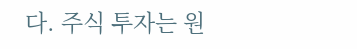다. 주식 투자는 원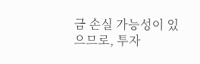금 손실 가능성이 있으므로, 투자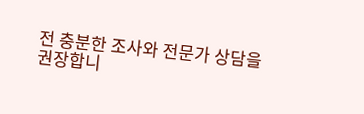전 충분한 조사와 전문가 상담을 권장합니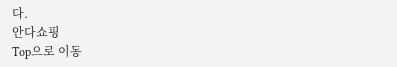다.
안다쇼핑
Top으로 이동